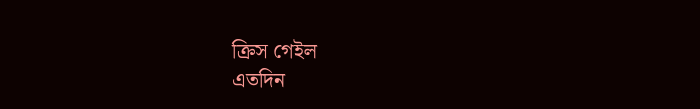ক্রিস গেইল
এতদিন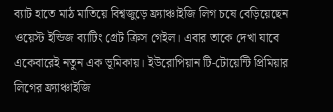ব্যাট হাতে মাঠ মাতিয়ে বিশ্বজুড়ে ফ্র্যাঞ্চাইজি লিগ চষে বেড়িয়েছেন ওয়েস্ট ইন্ডিজ ব্যাটিং গ্রেট ক্রিস গেইল। এবার তাকে দেখা যাবে একেবারেই নতুন এক ভূমিকায়। ইউরোপিয়ান টি-টোয়েন্টি প্রিমিয়ার লিগের ফ্র্যাঞ্চাইজি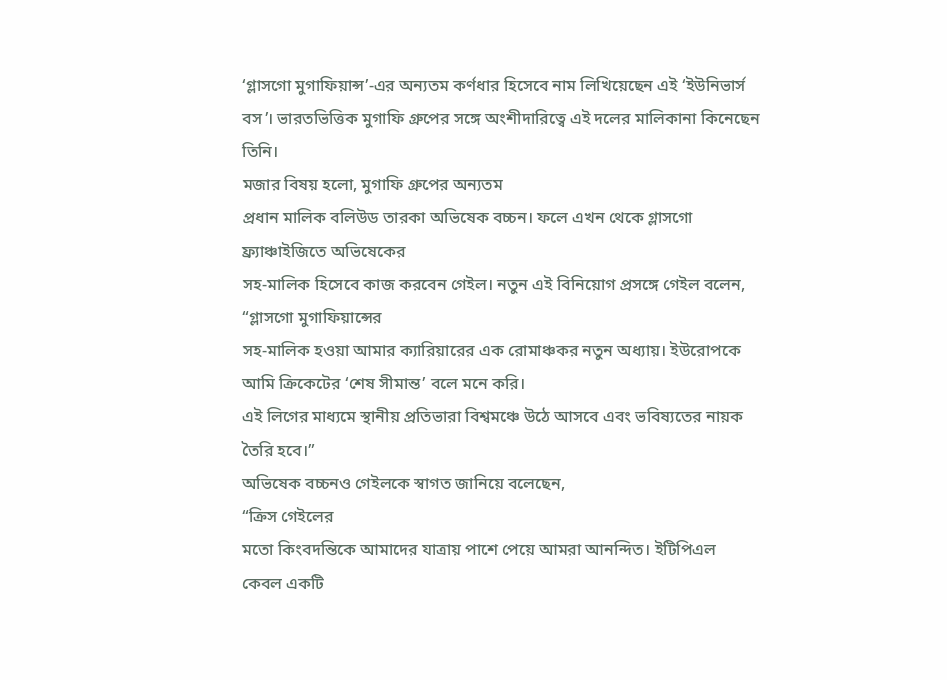‘গ্লাসগো মুগাফিয়ান্স’-এর অন্যতম কর্ণধার হিসেবে নাম লিখিয়েছেন এই ‘ইউনিভার্স বস’। ভারতভিত্তিক মুগাফি গ্রুপের সঙ্গে অংশীদারিত্বে এই দলের মালিকানা কিনেছেন তিনি।
মজার বিষয় হলো, মুগাফি গ্রুপের অন্যতম
প্রধান মালিক বলিউড তারকা অভিষেক বচ্চন। ফলে এখন থেকে গ্লাসগো ফ্র্যাঞ্চাইজিতে অভিষেকের
সহ-মালিক হিসেবে কাজ করবেন গেইল। নতুন এই বিনিয়োগ প্রসঙ্গে গেইল বলেন, “গ্লাসগো মুগাফিয়ান্সের
সহ-মালিক হওয়া আমার ক্যারিয়ারের এক রোমাঞ্চকর নতুন অধ্যায়। ইউরোপকে আমি ক্রিকেটের ‘শেষ সীমান্ত’ বলে মনে করি।
এই লিগের মাধ্যমে স্থানীয় প্রতিভারা বিশ্বমঞ্চে উঠে আসবে এবং ভবিষ্যতের নায়ক তৈরি হবে।”
অভিষেক বচ্চনও গেইলকে স্বাগত জানিয়ে বলেছেন,
“ক্রিস গেইলের
মতো কিংবদন্তিকে আমাদের যাত্রায় পাশে পেয়ে আমরা আনন্দিত। ইটিপিএল কেবল একটি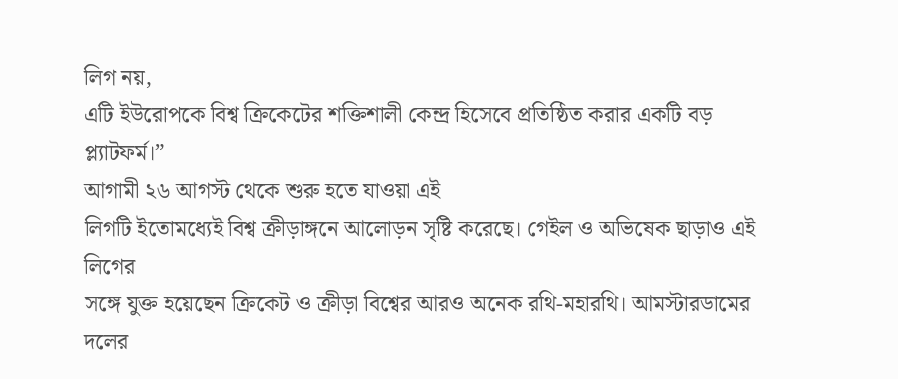লিগ নয়,
এটি ইউরোপকে বিশ্ব ক্রিকেটের শক্তিশালী কেন্দ্র হিসেবে প্রতিষ্ঠিত করার একটি বড় প্ল্যাটফর্ম।”
আগামী ২৬ আগস্ট থেকে শুরু হতে যাওয়া এই
লিগটি ইতোমধ্যেই বিশ্ব ক্রীড়াঙ্গনে আলোড়ন সৃষ্টি করেছে। গেইল ও অভিষেক ছাড়াও এই লিগের
সঙ্গে যুক্ত হয়েছেন ক্রিকেট ও ক্রীড়া বিশ্বের আরও অনেক রথি-মহারথি। আমস্টারডামের দলের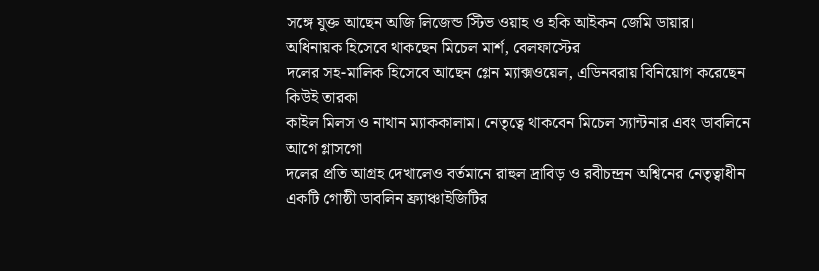সঙ্গে যুক্ত আছেন অজি লিজেন্ড স্টিভ ওয়াহ ও হকি আইকন জেমি ডায়ার।
অধিনায়ক হিসেবে থাকছেন মিচেল মার্শ, বেলফাস্টের
দলের সহ-মালিক হিসেবে আছেন গ্লেন ম্যাক্সওয়েল, এডিনবরায় বিনিয়োগ করেছেন কিউই তারকা
কাইল মিলস ও নাথান ম্যাককালাম। নেতৃত্বে থাকবেন মিচেল স্যান্টনার এবং ডাবলিনে আগে গ্লাসগো
দলের প্রতি আগ্রহ দেখালেও বর্তমানে রাহুল দ্রাবিড় ও রবীচন্দ্রন অশ্বিনের নেতৃত্বাধীন
একটি গোষ্ঠী ডাবলিন ফ্র্যাঞ্চাইজিটির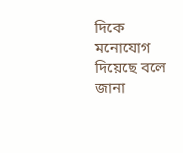দিকে মনোযোগ দিয়েছে বলে জানা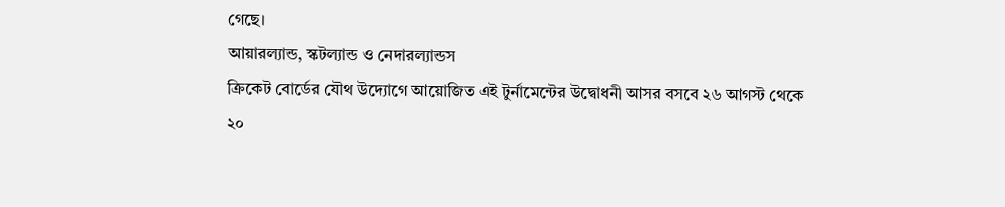গেছে।
আয়ারল্যান্ড, স্কটল্যান্ড ও নেদারল্যান্ডস
ক্রিকেট বোর্ডের যৌথ উদ্যোগে আয়োজিত এই টুর্নামেন্টের উদ্বোধনী আসর বসবে ২৬ আগস্ট থেকে
২০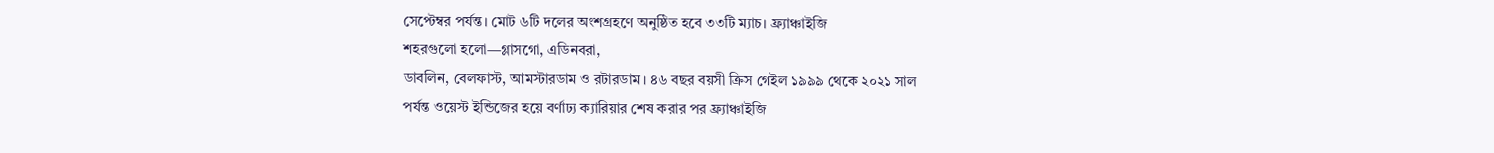সেপ্টেম্বর পর্যন্ত। মোট ৬টি দলের অংশগ্রহণে অনুষ্ঠিত হবে ৩৩টি ম্যাচ। ফ্র্যাঞ্চাইজি
শহরগুলো হলো—গ্লাসগো, এডিনবরা,
ডাবলিন, বেলফাস্ট, আমস্টারডাম ও রটারডাম। ৪৬ বছর বয়সী ক্রিস গেইল ১৯৯৯ থেকে ২০২১ সাল
পর্যন্ত ওয়েস্ট ইন্ডিজের হয়ে বর্ণাঢ্য ক্যারিয়ার শেষ করার পর ফ্র্যাঞ্চাইজি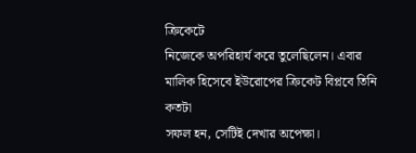ক্রিকেটে
নিজেকে অপরিহার্য করে তুলেছিলেন। এবার মালিক হিসেবে ইউরোপের ক্রিকেট বিপ্লবে তিনি কতটা
সফল হন, সেটিই দেখার অপেক্ষা।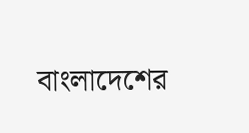বাংলাদেশের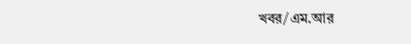খবর/এম.আর